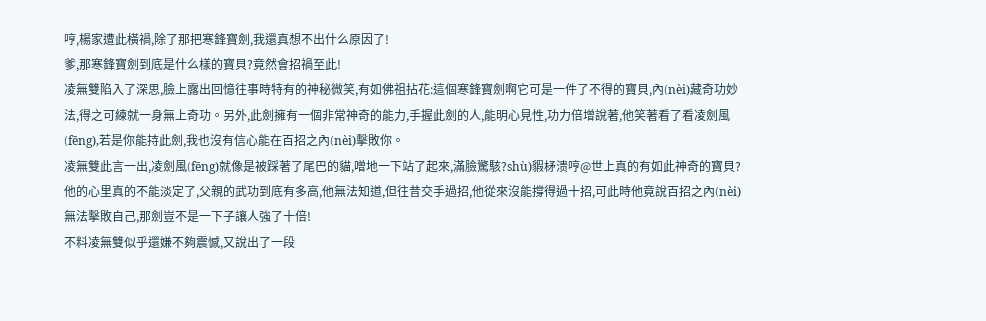哼,楊家遭此橫禍,除了那把寒鋒寶劍,我還真想不出什么原因了!
爹,那寒鋒寶劍到底是什么樣的寶貝?竟然會招禍至此!
凌無雙陷入了深思,臉上露出回憶往事時特有的神秘微笑,有如佛祖拈花:這個寒鋒寶劍啊它可是一件了不得的寶貝,內(nèi)藏奇功妙法,得之可練就一身無上奇功。另外,此劍擁有一個非常神奇的能力,手握此劍的人,能明心見性,功力倍增說著,他笑著看了看凌劍風(fēng),若是你能持此劍,我也沒有信心能在百招之內(nèi)擊敗你。
凌無雙此言一出,凌劍風(fēng)就像是被踩著了尾巴的貓,噌地一下站了起來,滿臉驚駭?shù)貑柕溃哼@世上真的有如此神奇的寶貝?他的心里真的不能淡定了,父親的武功到底有多高,他無法知道,但往昔交手過招,他從來沒能撐得過十招,可此時他竟說百招之內(nèi)無法擊敗自己,那劍豈不是一下子讓人強了十倍!
不料凌無雙似乎還嫌不夠震憾,又說出了一段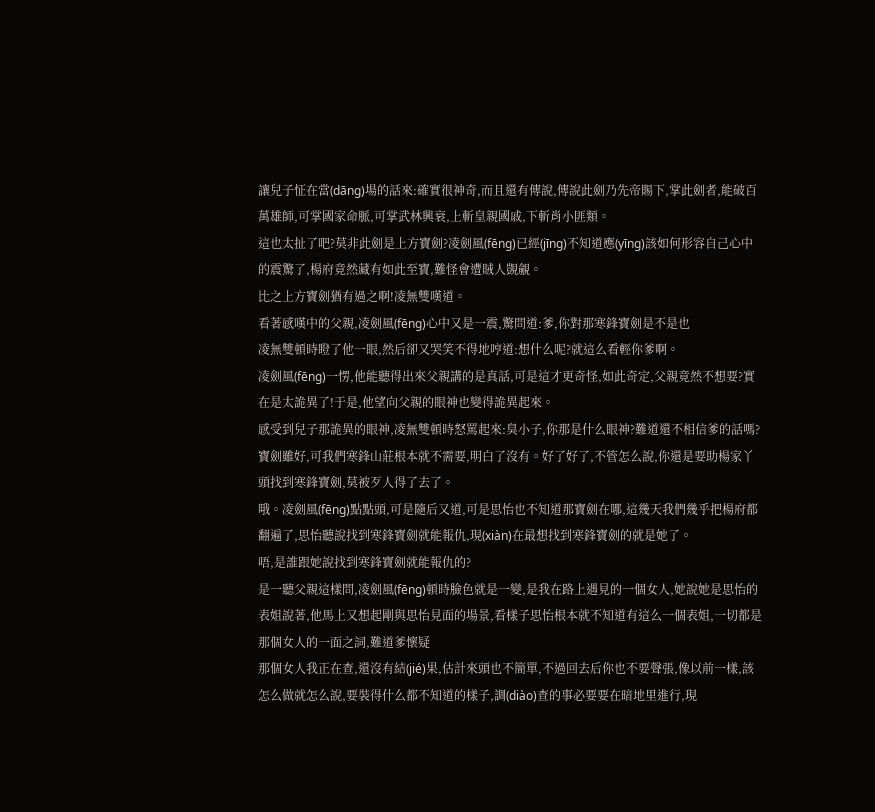讓兒子怔在當(dāng)場的話來:確實很神奇,而且還有傳說,傳說此劍乃先帝賜下,掌此劍者,能破百萬雄師,可掌國家命脈,可掌武林興衰,上斬皇親國戚,下斬肖小匪類。
這也太扯了吧?莫非此劍是上方寶劍?凌劍風(fēng)已經(jīng)不知道應(yīng)該如何形容自己心中的震驚了,楊府竟然藏有如此至寶,難怪會遭賊人覬覦。
比之上方寶劍猶有過之啊!凌無雙嘆道。
看著感嘆中的父親,凌劍風(fēng)心中又是一震,驚問道:爹,你對那寒鋒寶劍是不是也
凌無雙頓時瞪了他一眼,然后卻又哭笑不得地哼道:想什么呢?就這么看輕你爹啊。
凌劍風(fēng)一愣,他能聽得出來父親講的是真話,可是這才更奇怪,如此奇定,父親竟然不想要?實在是太詭異了!于是,他望向父親的眼神也變得詭異起來。
感受到兒子那詭異的眼神,凌無雙頓時怒罵起來:臭小子,你那是什么眼神?難道還不相信爹的話嗎?寶劍雖好,可我們寒鋒山莊根本就不需要,明白了沒有。好了好了,不管怎么說,你還是要助楊家丫頭找到寒鋒寶劍,莫被歹人得了去了。
哦。凌劍風(fēng)點點頭,可是隨后又道,可是思怡也不知道那寶劍在哪,這幾天我們幾乎把楊府都翻遍了,思怡聽說找到寒鋒寶劍就能報仇,現(xiàn)在最想找到寒鋒寶劍的就是她了。
唔,是誰跟她說找到寒鋒寶劍就能報仇的?
是一聽父親這樣問,凌劍風(fēng)頓時臉色就是一變,是我在路上遇見的一個女人,她說她是思怡的表姐說著,他馬上又想起剛與思怡見面的場景,看樣子思怡根本就不知道有這么一個表姐,一切都是那個女人的一面之詞,難道爹懷疑
那個女人我正在查,還沒有結(jié)果,估計來頭也不簡單,不過回去后你也不要聲張,像以前一樣,該怎么做就怎么說,要裝得什么都不知道的樣子,調(diào)查的事必要要在暗地里進行,現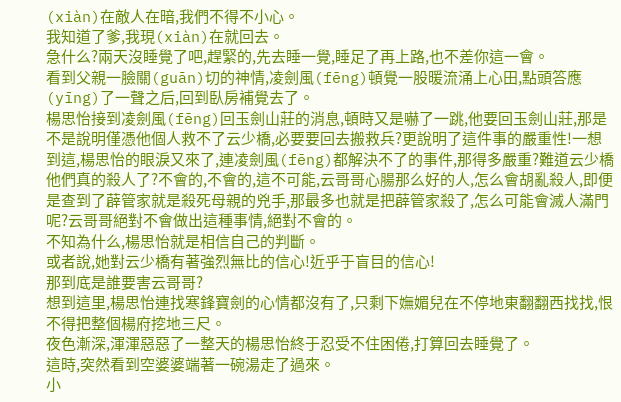(xiàn)在敵人在暗,我們不得不小心。
我知道了爹,我現(xiàn)在就回去。
急什么?兩天沒睡覺了吧,趕緊的,先去睡一覺,睡足了再上路,也不差你這一會。
看到父親一臉關(guān)切的神情,凌劍風(fēng)頓覺一股暖流涌上心田,點頭答應(yīng)了一聲之后,回到臥房補覺去了。
楊思怡接到凌劍風(fēng)回玉劍山莊的消息,頓時又是嚇了一跳,他要回玉劍山莊,那是不是說明僅憑他個人救不了云少橋,必要要回去搬救兵?更說明了這件事的嚴重性!一想到這,楊思怡的眼淚又來了,連凌劍風(fēng)都解決不了的事件,那得多嚴重?難道云少橋他們真的殺人了?不會的,不會的,這不可能,云哥哥心腸那么好的人,怎么會胡亂殺人,即便是查到了薜管家就是殺死母親的兇手,那最多也就是把薜管家殺了,怎么可能會滅人滿門呢?云哥哥絕對不會做出這種事情,絕對不會的。
不知為什么,楊思怡就是相信自己的判斷。
或者說,她對云少橋有著強烈無比的信心!近乎于盲目的信心!
那到底是誰要害云哥哥?
想到這里,楊思怡連找寒鋒寶劍的心情都沒有了,只剩下嫵媚兒在不停地東翻翻西找找,恨不得把整個楊府挖地三尺。
夜色漸深,渾渾惡惡了一整天的楊思怡終于忍受不住困倦,打算回去睡覺了。
這時,突然看到空婆婆端著一碗湯走了過來。
小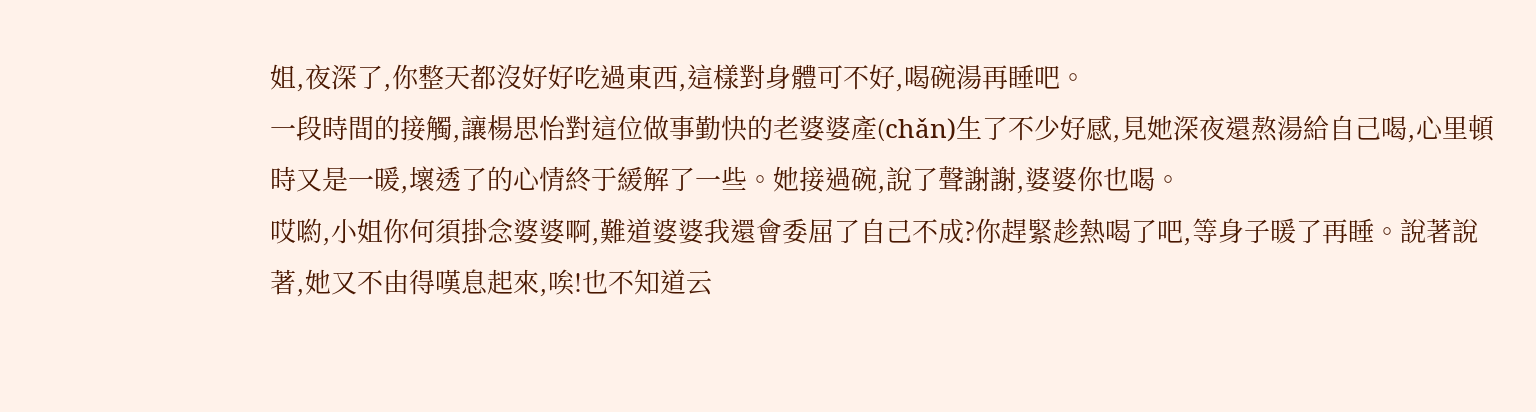姐,夜深了,你整天都沒好好吃過東西,這樣對身體可不好,喝碗湯再睡吧。
一段時間的接觸,讓楊思怡對這位做事勤快的老婆婆產(chǎn)生了不少好感,見她深夜還熬湯給自己喝,心里頓時又是一暖,壞透了的心情終于緩解了一些。她接過碗,說了聲謝謝,婆婆你也喝。
哎喲,小姐你何須掛念婆婆啊,難道婆婆我還會委屈了自己不成?你趕緊趁熱喝了吧,等身子暖了再睡。說著說著,她又不由得嘆息起來,唉!也不知道云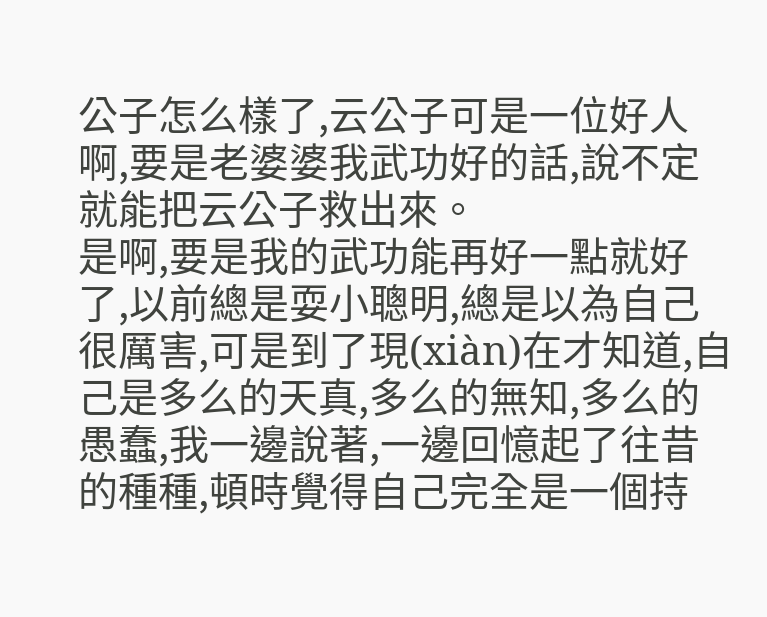公子怎么樣了,云公子可是一位好人啊,要是老婆婆我武功好的話,說不定就能把云公子救出來。
是啊,要是我的武功能再好一點就好了,以前總是耍小聰明,總是以為自己很厲害,可是到了現(xiàn)在才知道,自己是多么的天真,多么的無知,多么的愚蠢,我一邊說著,一邊回憶起了往昔的種種,頓時覺得自己完全是一個持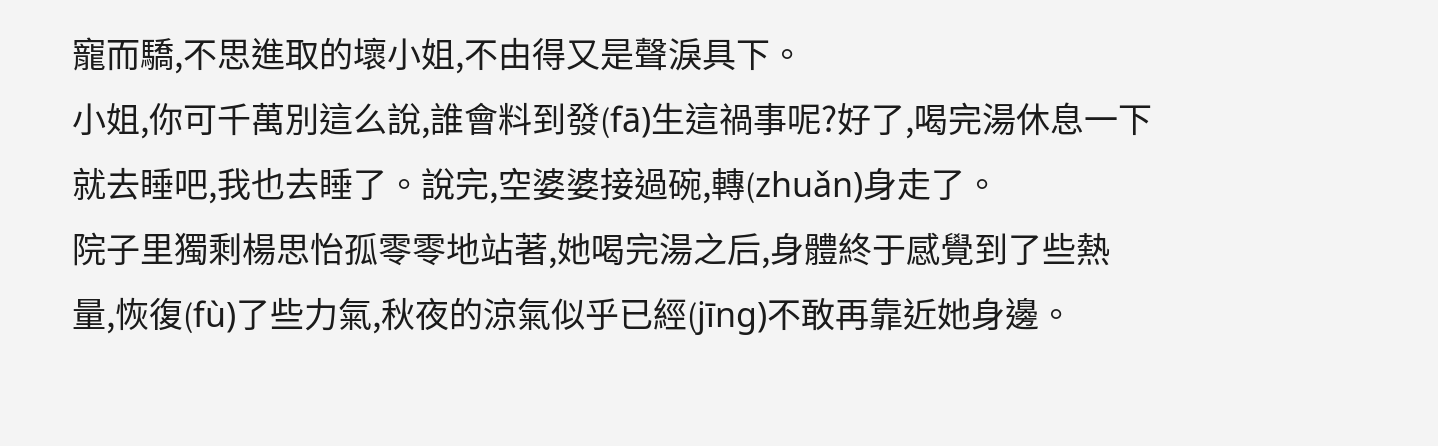寵而驕,不思進取的壞小姐,不由得又是聲淚具下。
小姐,你可千萬別這么說,誰會料到發(fā)生這禍事呢?好了,喝完湯休息一下就去睡吧,我也去睡了。說完,空婆婆接過碗,轉(zhuǎn)身走了。
院子里獨剩楊思怡孤零零地站著,她喝完湯之后,身體終于感覺到了些熱量,恢復(fù)了些力氣,秋夜的涼氣似乎已經(jīng)不敢再靠近她身邊。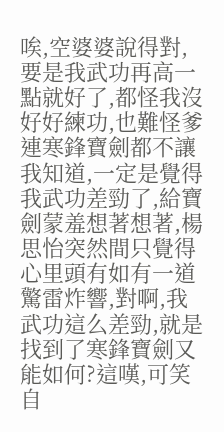唉,空婆婆說得對,要是我武功再高一點就好了,都怪我沒好好練功,也難怪爹連寒鋒寶劍都不讓我知道,一定是覺得我武功差勁了,給寶劍蒙羞想著想著,楊思怡突然間只覺得心里頭有如有一道驚雷炸響,對啊,我武功這么差勁,就是找到了寒鋒寶劍又能如何?這嘆,可笑自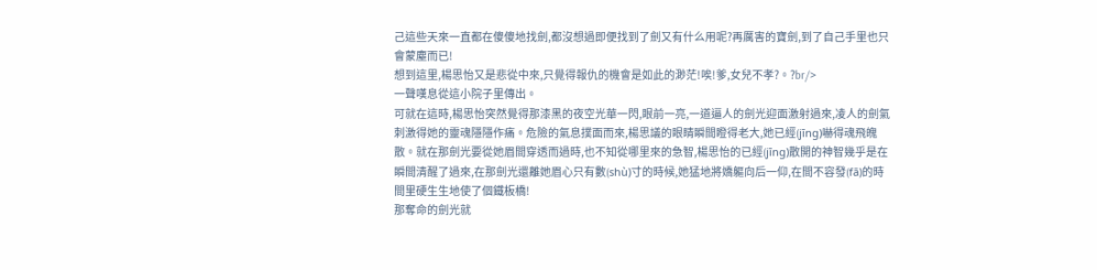己這些天來一直都在傻傻地找劍,都沒想過即便找到了劍又有什么用呢?再厲害的寶劍,到了自己手里也只會蒙塵而已!
想到這里,楊思怡又是悲從中來,只覺得報仇的機會是如此的渺茫!唉!爹,女兒不孝?。?br/>
一聲嘆息從這小院子里傳出。
可就在這時,楊思怡突然覺得那漆黑的夜空光華一閃,眼前一亮,一道逼人的劍光迎面激射過來,凌人的劍氣刺激得她的靈魂隱隱作痛。危險的氣息撲面而來,楊思議的眼睛瞬間瞪得老大,她已經(jīng)嚇得魂飛魄散。就在那劍光要從她眉間穿透而過時,也不知從哪里來的急智,楊思怡的已經(jīng)散開的神智幾乎是在瞬間清醒了過來,在那劍光還離她眉心只有數(shù)寸的時候,她猛地將嬌軀向后一仰,在間不容發(fā)的時間里硬生生地使了個鐵板橋!
那奪命的劍光就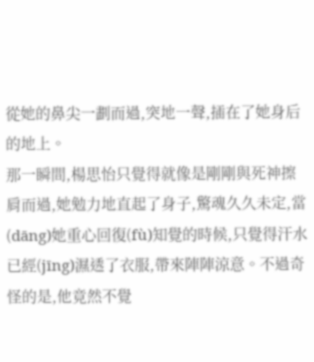從她的鼻尖一劃而過,突地一聲,插在了她身后的地上。
那一瞬間,楊思怡只覺得就像是剛剛與死神擦肩而過,她勉力地直起了身子,驚魂久久未定,當(dāng)她重心回復(fù)知覺的時候,只覺得汗水已經(jīng)濕透了衣服,帶來陣陣涼意。不過奇怪的是,他竟然不覺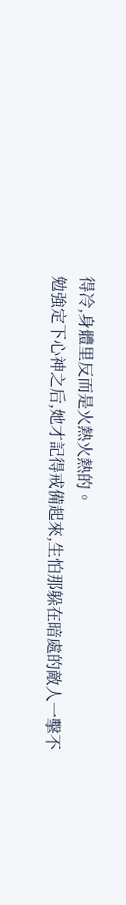得冷,身體里反而是火熱火熱的。
勉強定下心神之后,她才記得戒備起來,生怕那躲在暗處的敵人一擊不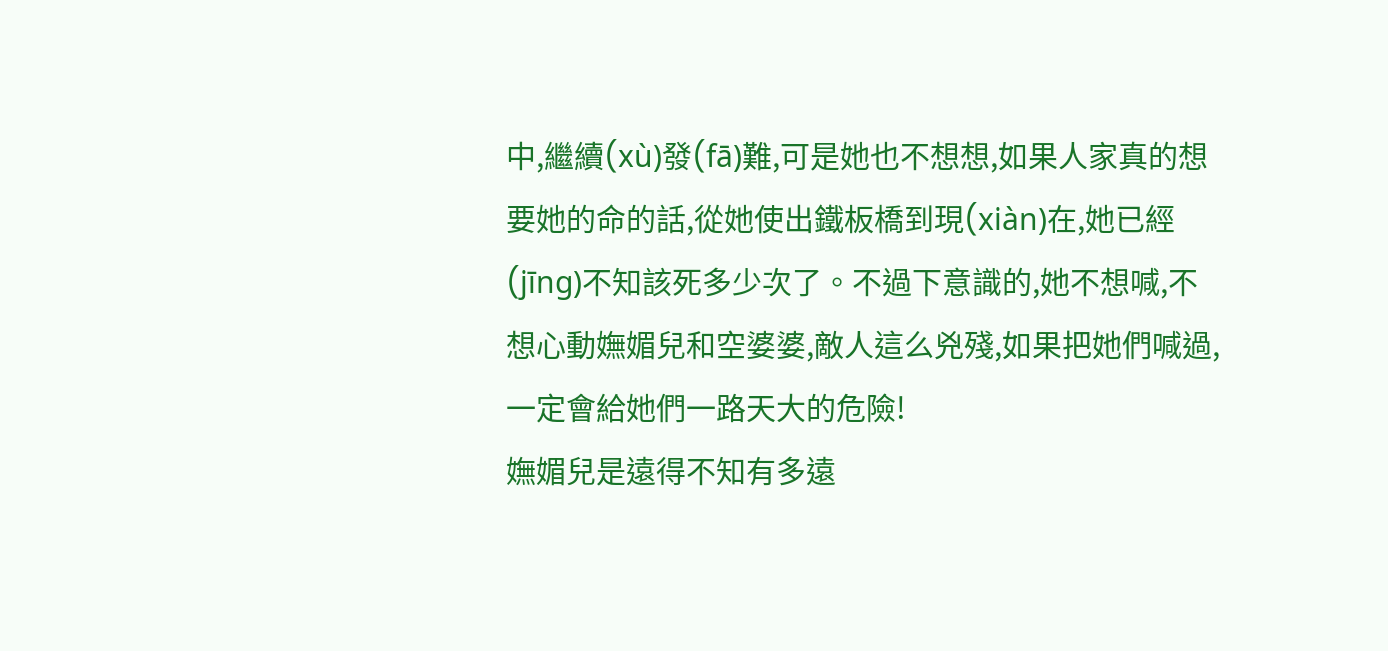中,繼續(xù)發(fā)難,可是她也不想想,如果人家真的想要她的命的話,從她使出鐵板橋到現(xiàn)在,她已經(jīng)不知該死多少次了。不過下意識的,她不想喊,不想心動嫵媚兒和空婆婆,敵人這么兇殘,如果把她們喊過,一定會給她們一路天大的危險!
嫵媚兒是遠得不知有多遠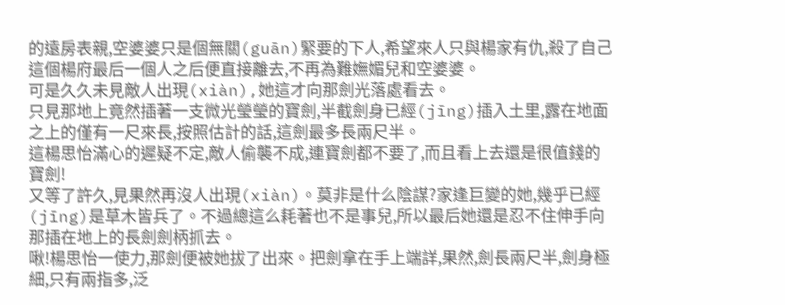的遠房表親,空婆婆只是個無關(guān)緊要的下人,希望來人只與楊家有仇,殺了自己這個楊府最后一個人之后便直接離去,不再為難嫵媚兒和空婆婆。
可是久久未見敵人出現(xiàn),她這才向那劍光落處看去。
只見那地上竟然插著一支微光瑩瑩的寶劍,半截劍身已經(jīng)插入土里,露在地面之上的僅有一尺來長,按照估計的話,這劍最多長兩尺半。
這楊思怡滿心的遲疑不定,敵人偷襲不成,連寶劍都不要了,而且看上去還是很值錢的寶劍!
又等了許久,見果然再沒人出現(xiàn)。莫非是什么陰謀?家逢巨變的她,幾乎已經(jīng)是草木皆兵了。不過總這么耗著也不是事兒,所以最后她還是忍不住伸手向那插在地上的長劍劍柄抓去。
啾!楊思怡一使力,那劍便被她拔了出來。把劍拿在手上端詳,果然,劍長兩尺半,劍身極細,只有兩指多,泛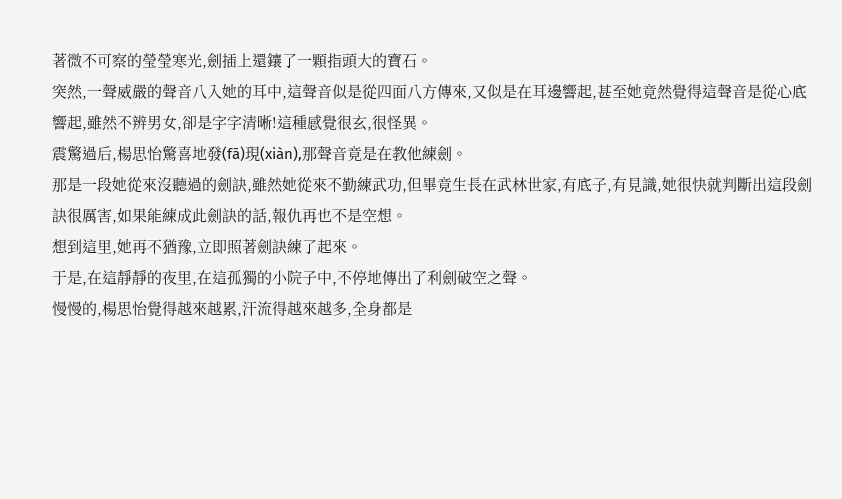著微不可察的瑩瑩寒光,劍插上還鑲了一顆指頭大的寶石。
突然,一聲威嚴的聲音八入她的耳中,這聲音似是從四面八方傳來,又似是在耳邊響起,甚至她竟然覺得這聲音是從心底響起,雖然不辨男女,卻是字字清晰!這種感覺很玄,很怪異。
震驚過后,楊思怡驚喜地發(fā)現(xiàn),那聲音竟是在教他練劍。
那是一段她從來沒聽過的劍訣,雖然她從來不勤練武功,但畢竟生長在武林世家,有底子,有見識,她很快就判斷出這段劍訣很厲害,如果能練成此劍訣的話,報仇再也不是空想。
想到這里,她再不猶豫,立即照著劍訣練了起來。
于是,在這靜靜的夜里,在這孤獨的小院子中,不停地傳出了利劍破空之聲。
慢慢的,楊思怡覺得越來越累,汗流得越來越多,全身都是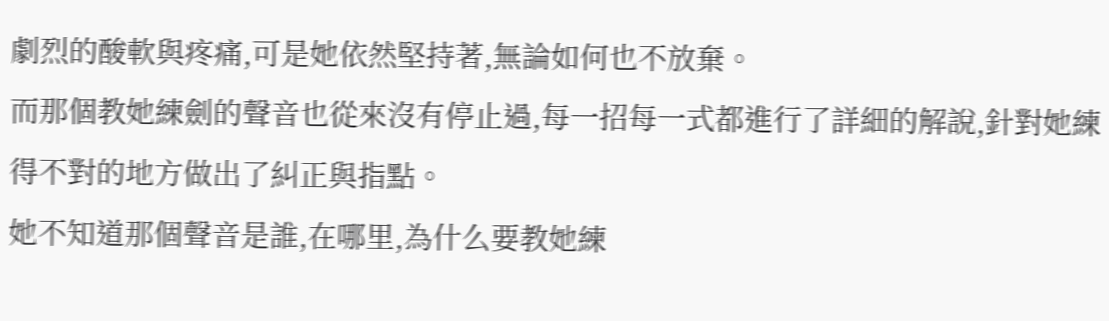劇烈的酸軟與疼痛,可是她依然堅持著,無論如何也不放棄。
而那個教她練劍的聲音也從來沒有停止過,每一招每一式都進行了詳細的解說,針對她練得不對的地方做出了糾正與指點。
她不知道那個聲音是誰,在哪里,為什么要教她練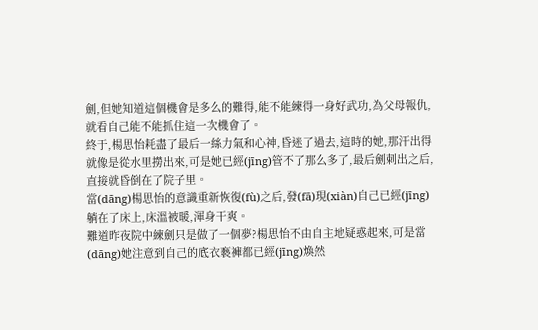劍,但她知道這個機會是多么的難得,能不能練得一身好武功,為父母報仇,就看自己能不能抓住這一次機會了。
終于,楊思怡耗盡了最后一絲力氣和心神,昏迷了過去,這時的她,那汗出得就像是從水里撈出來,可是她已經(jīng)管不了那么多了,最后劍刺出之后,直接就昏倒在了院子里。
當(dāng)楊思怡的意識重新恢復(fù)之后,發(fā)現(xiàn)自己已經(jīng)躺在了床上,床溫被暖,渾身干爽。
難道昨夜院中練劍只是做了一個夢?楊思怡不由自主地疑惑起來,可是當(dāng)她注意到自己的底衣褻褲都已經(jīng)煥然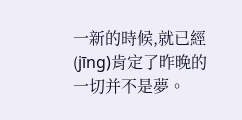一新的時候,就已經(jīng)肯定了昨晚的一切并不是夢。